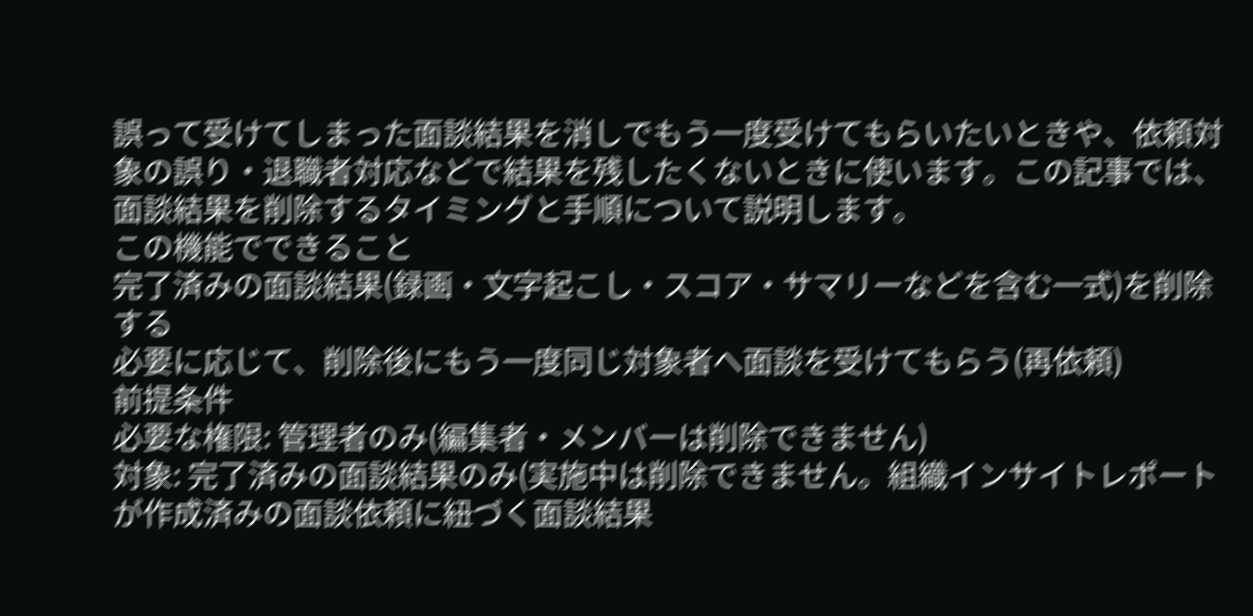誤って受けてしまった面談結果を消しでもう一度受けてもらいたいときや、依頼対象の誤り・退職者対応などで結果を残したくないときに使います。この記事では、面談結果を削除するタイミングと手順について説明します。
この機能でできること
完了済みの面談結果(録画・文字起こし・スコア・サマリーなどを含む一式)を削除する
必要に応じて、削除後にもう一度同じ対象者へ面談を受けてもらう(再依頼)
前提条件
必要な権限: 管理者のみ(編集者・メンバーは削除できません)
対象: 完了済みの面談結果のみ(実施中は削除できません。組織インサイトレポートが作成済みの面談依頼に紐づく面談結果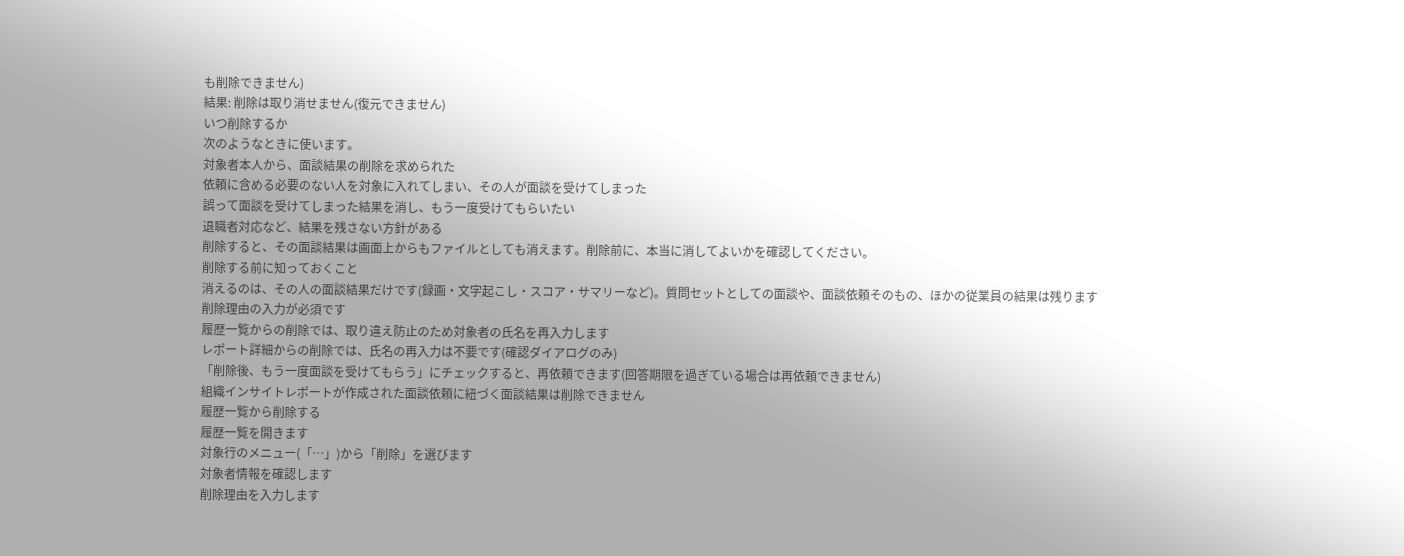も削除できません)
結果: 削除は取り消せません(復元できません)
いつ削除するか
次のようなときに使います。
対象者本人から、面談結果の削除を求められた
依頼に含める必要のない人を対象に入れてしまい、その人が面談を受けてしまった
誤って面談を受けてしまった結果を消し、もう一度受けてもらいたい
退職者対応など、結果を残さない方針がある
削除すると、その面談結果は画面上からもファイルとしても消えます。削除前に、本当に消してよいかを確認してください。
削除する前に知っておくこと
消えるのは、その人の面談結果だけです(録画・文字起こし・スコア・サマリーなど)。質問セットとしての面談や、面談依頼そのもの、ほかの従業員の結果は残ります
削除理由の入力が必須です
履歴一覧からの削除では、取り違え防止のため対象者の氏名を再入力します
レポート詳細からの削除では、氏名の再入力は不要です(確認ダイアログのみ)
「削除後、もう一度面談を受けてもらう」にチェックすると、再依頼できます(回答期限を過ぎている場合は再依頼できません)
組織インサイトレポートが作成された面談依頼に紐づく面談結果は削除できません
履歴一覧から削除する
履歴一覧を開きます
対象行のメニュー(「…」)から「削除」を選びます
対象者情報を確認します
削除理由を入力します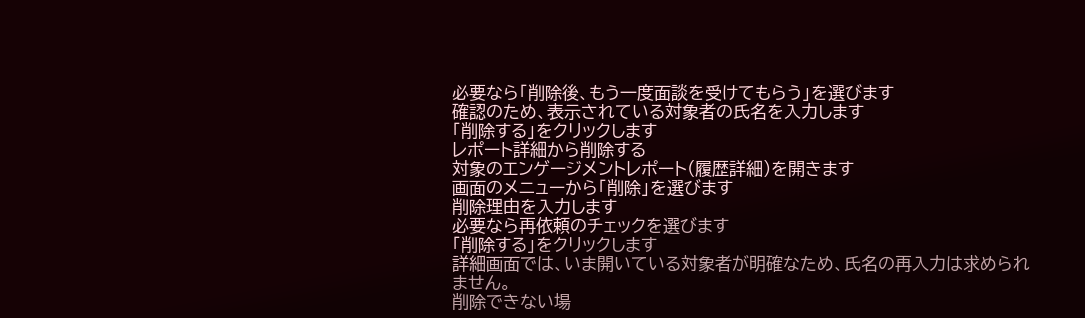必要なら「削除後、もう一度面談を受けてもらう」を選びます
確認のため、表示されている対象者の氏名を入力します
「削除する」をクリックします
レポート詳細から削除する
対象のエンゲージメントレポート(履歴詳細)を開きます
画面のメニューから「削除」を選びます
削除理由を入力します
必要なら再依頼のチェックを選びます
「削除する」をクリックします
詳細画面では、いま開いている対象者が明確なため、氏名の再入力は求められません。
削除できない場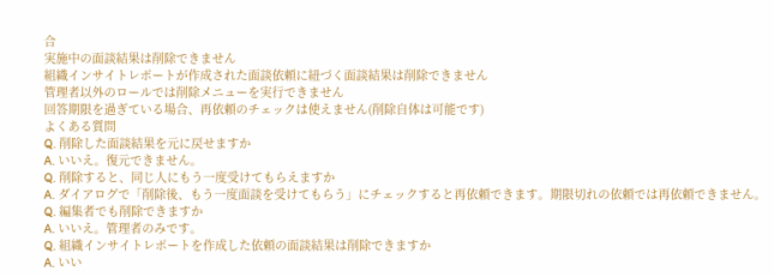合
実施中の面談結果は削除できません
組織インサイトレポートが作成された面談依頼に紐づく面談結果は削除できません
管理者以外のロールでは削除メニューを実行できません
回答期限を過ぎている場合、再依頼のチェックは使えません(削除自体は可能です)
よくある質問
Q. 削除した面談結果を元に戻せますか
A. いいえ。復元できません。
Q. 削除すると、同じ人にもう一度受けてもらえますか
A. ダイアログで「削除後、もう一度面談を受けてもらう」にチェックすると再依頼できます。期限切れの依頼では再依頼できません。
Q. 編集者でも削除できますか
A. いいえ。管理者のみです。
Q. 組織インサイトレポートを作成した依頼の面談結果は削除できますか
A. いい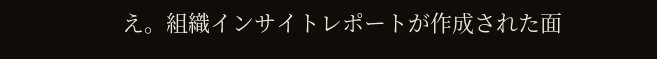え。組織インサイトレポートが作成された面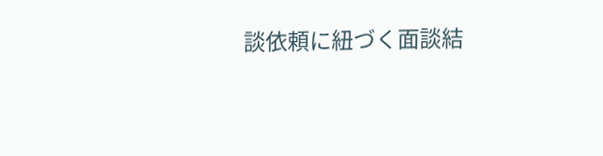談依頼に紐づく面談結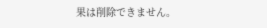果は削除できません。